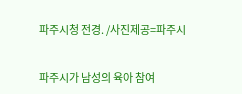파주시청 전경. /사진제공=파주시


파주시가 남성의 육아 참여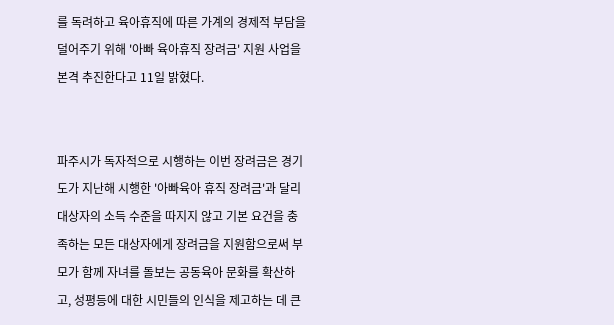를 독려하고 육아휴직에 따른 가계의 경제적 부담을 덜어주기 위해 '아빠 육아휴직 장려금' 지원 사업을 본격 추진한다고 11일 밝혔다.


파주시가 독자적으로 시행하는 이번 장려금은 경기도가 지난해 시행한 '아빠육아 휴직 장려금'과 달리 대상자의 소득 수준을 따지지 않고 기본 요건을 충족하는 모든 대상자에게 장려금을 지원함으로써 부모가 함께 자녀를 돌보는 공동육아 문화를 확산하고, 성평등에 대한 시민들의 인식을 제고하는 데 큰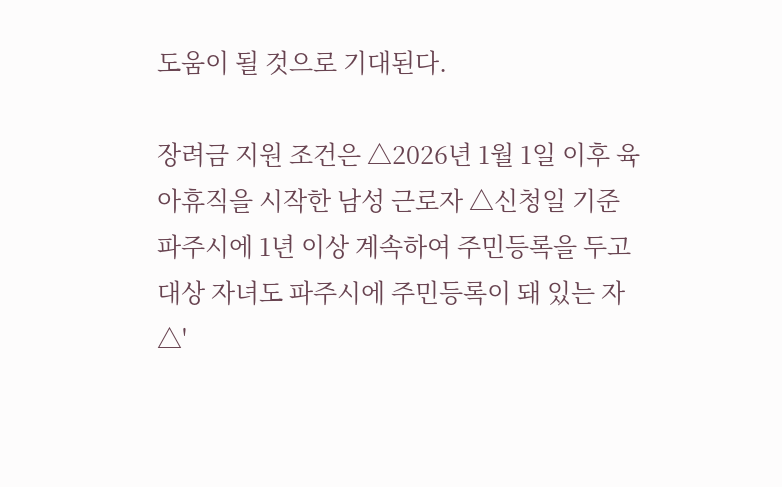도움이 될 것으로 기대된다.

장려금 지원 조건은 △2026년 1월 1일 이후 육아휴직을 시작한 남성 근로자 △신청일 기준 파주시에 1년 이상 계속하여 주민등록을 두고 대상 자녀도 파주시에 주민등록이 돼 있는 자 △'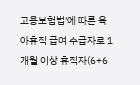고용보험법'에 따른 육아휴직 급여 수급자로 1개월 이상 휴직자(6+6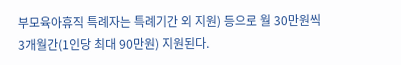부모육아휴직 특례자는 특례기간 외 지원) 등으로 월 30만원씩 3개월간(1인당 최대 90만원) 지원된다.